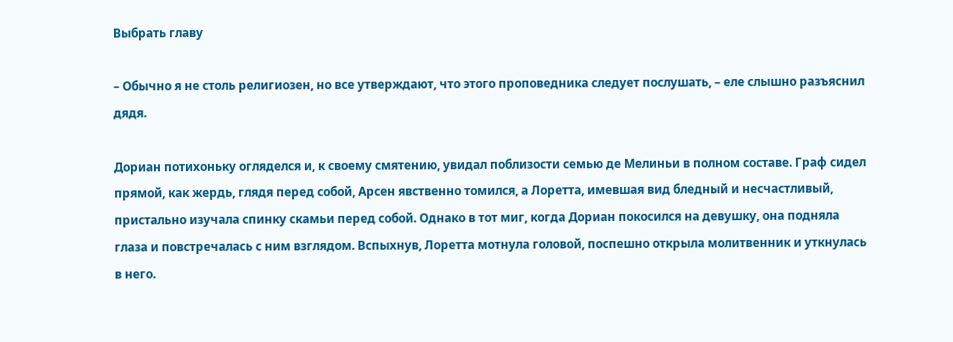Выбрать главу

– Обычно я не столь религиозен, но все утверждают, что этого проповедника следует послушать, – еле слышно разъяснил дядя.

Дориан потихоньку огляделся и, к своему смятению, увидал поблизости семью де Мелиньи в полном составе. Граф сидел прямой, как жердь, глядя перед собой, Арсен явственно томился, а Лоретта, имевшая вид бледный и несчастливый, пристально изучала спинку скамьи перед собой. Однако в тот миг, когда Дориан покосился на девушку, она подняла глаза и повстречалась с ним взглядом. Вспыхнув, Лоретта мотнула головой, поспешно открыла молитвенник и уткнулась в него.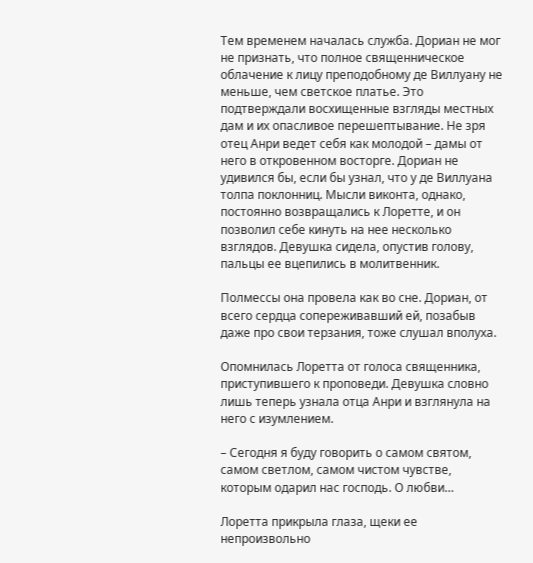Тем временем началась служба. Дориан не мог не признать, что полное священническое облачение к лицу преподобному де Виллуану не меньше, чем светское платье. Это подтверждали восхищенные взгляды местных дам и их опасливое перешептывание. Не зря отец Анри ведет себя как молодой – дамы от него в откровенном восторге. Дориан не удивился бы, если бы узнал, что у де Виллуана толпа поклонниц. Мысли виконта, однако, постоянно возвращались к Лоретте, и он позволил себе кинуть на нее несколько взглядов. Девушка сидела, опустив голову, пальцы ее вцепились в молитвенник.

Полмессы она провела как во сне. Дориан, от всего сердца сопереживавший ей, позабыв даже про свои терзания, тоже слушал вполуха.

Опомнилась Лоретта от голоса священника, приступившего к проповеди. Девушка словно лишь теперь узнала отца Анри и взглянула на него с изумлением.

– Сегодня я буду говорить о самом святом, самом светлом, самом чистом чувстве, которым одарил нас господь. О любви…

Лоретта прикрыла глаза, щеки ее непроизвольно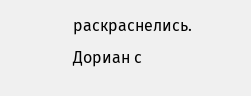раскраснелись. Дориан с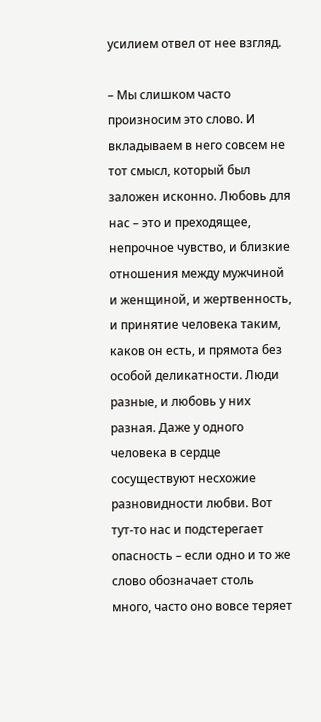усилием отвел от нее взгляд.

– Мы слишком часто произносим это слово. И вкладываем в него совсем не тот смысл, который был заложен исконно. Любовь для нас – это и преходящее, непрочное чувство, и близкие отношения между мужчиной и женщиной, и жертвенность, и принятие человека таким, каков он есть, и прямота без особой деликатности. Люди разные, и любовь у них разная. Даже у одного человека в сердце сосуществуют несхожие разновидности любви. Вот тут-то нас и подстерегает опасность – если одно и то же слово обозначает столь много, часто оно вовсе теряет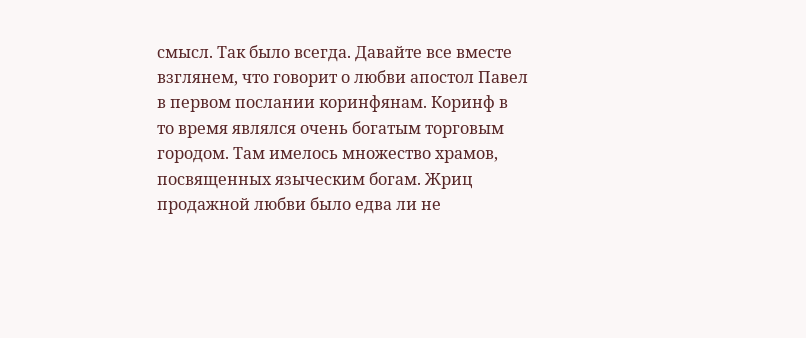смысл. Так было всегда. Давайте все вместе взглянем, что говорит о любви апостол Павел в первом послании коринфянам. Коринф в то время являлся очень богатым торговым городом. Там имелось множество храмов, посвященных языческим богам. Жриц продажной любви было едва ли не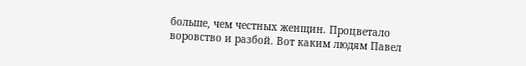больше, чем честных женщин. Процветало воровство и разбой. Вот каким людям Павел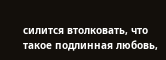силится втолковать, что такое подлинная любовь,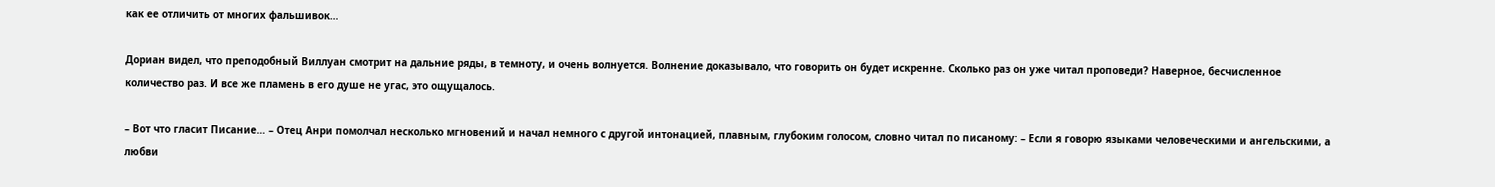как ее отличить от многих фальшивок…

Дориан видел, что преподобный Виллуан смотрит на дальние ряды, в темноту, и очень волнуется. Волнение доказывало, что говорить он будет искренне. Сколько раз он уже читал проповеди? Наверное, бесчисленное количество раз. И все же пламень в его душе не угас, это ощущалось.

– Вот что гласит Писание… – Отец Анри помолчал несколько мгновений и начал немного с другой интонацией, плавным, глубоким голосом, словно читал по писаному: – Если я говорю языками человеческими и ангельскими, а любви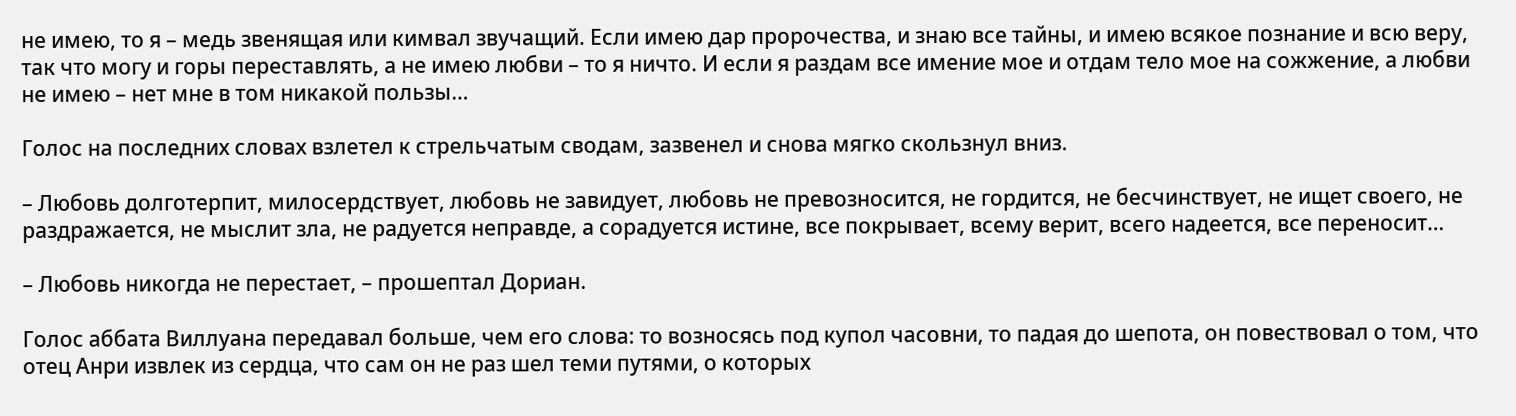не имею, то я – медь звенящая или кимвал звучащий. Если имею дар пророчества, и знаю все тайны, и имею всякое познание и всю веру, так что могу и горы переставлять, а не имею любви – то я ничто. И если я раздам все имение мое и отдам тело мое на сожжение, а любви не имею – нет мне в том никакой пользы…

Голос на последних словах взлетел к стрельчатым сводам, зазвенел и снова мягко скользнул вниз.

– Любовь долготерпит, милосердствует, любовь не завидует, любовь не превозносится, не гордится, не бесчинствует, не ищет своего, не раздражается, не мыслит зла, не радуется неправде, а сорадуется истине, все покрывает, всему верит, всего надеется, все переносит…

– Любовь никогда не перестает, – прошептал Дориан.

Голос аббата Виллуана передавал больше, чем его слова: то возносясь под купол часовни, то падая до шепота, он повествовал о том, что отец Анри извлек из сердца, что сам он не раз шел теми путями, о которых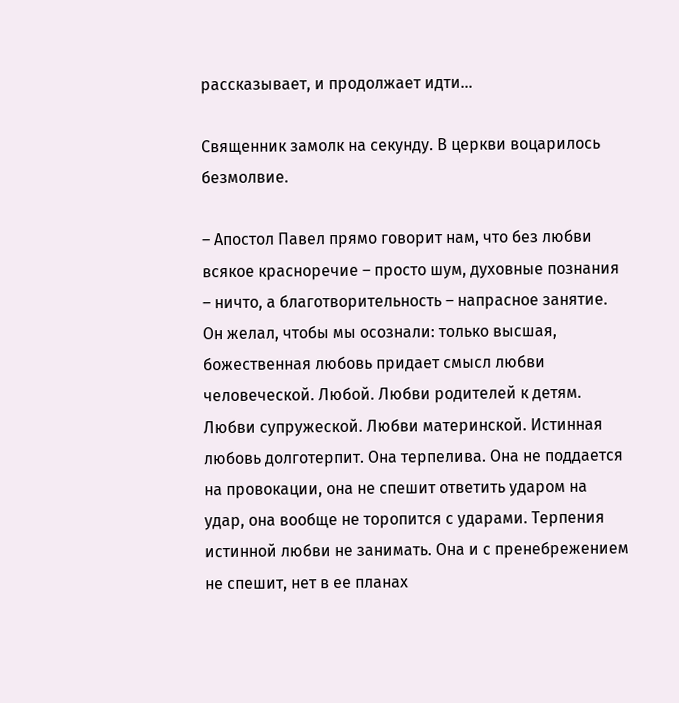рассказывает, и продолжает идти…

Священник замолк на секунду. В церкви воцарилось безмолвие.

– Апостол Павел прямо говорит нам, что без любви всякое красноречие – просто шум, духовные познания – ничто, а благотворительность – напрасное занятие. Он желал, чтобы мы осознали: только высшая, божественная любовь придает смысл любви человеческой. Любой. Любви родителей к детям. Любви супружеской. Любви материнской. Истинная любовь долготерпит. Она терпелива. Она не поддается на провокации, она не спешит ответить ударом на удар, она вообще не торопится с ударами. Терпения истинной любви не занимать. Она и с пренебрежением не спешит, нет в ее планах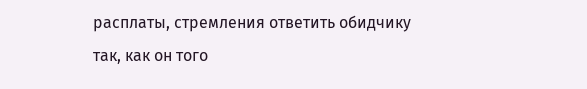расплаты, стремления ответить обидчику так, как он того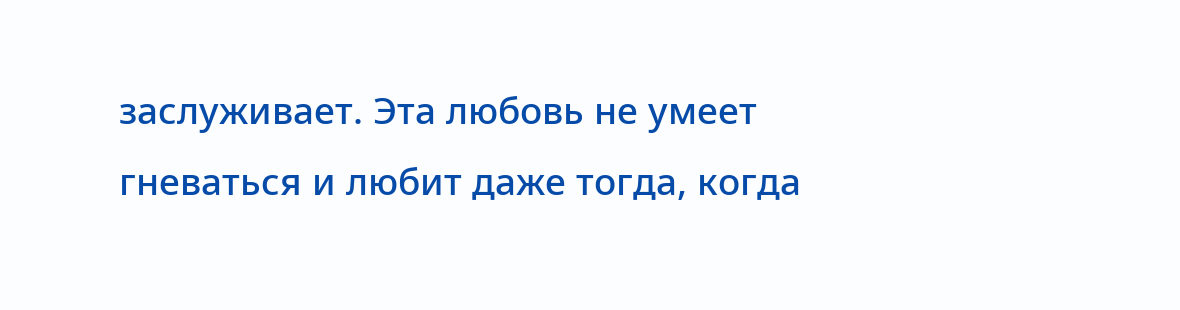заслуживает. Эта любовь не умеет гневаться и любит даже тогда, когда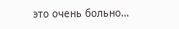это очень больно…